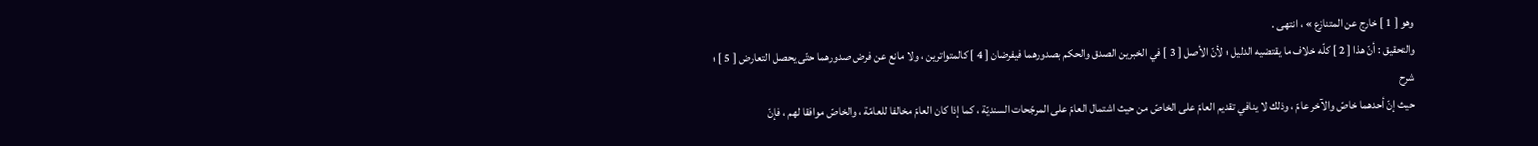وهو [ 1 ] خارج عن المتنازع » ، انتهى .
والتحقيق : أنّ هذا [ 2 ] كلّه خلاف ما يقتضيه الدليل ؛ لأنّ الأصل [ 3 ] في الخبرين الصدق والحكم بصدورهما فيفرضان [ 4 ] كالمتواترين ، ولا مانع عن فرض صدورهما حتّى يحصل التعارض [ 5 ] ؛
شرح
حيث إنّ أحدهما خاصّ والآخر عامّ ، وذلك لا ينافي تقديم العامّ على الخاصّ من حيث اشتمال العامّ على المرجّحات السنديّة ، كما إذا كان العامّ مخالفا للعامّة ، والخاصّ موافقا لهم ، فإنّ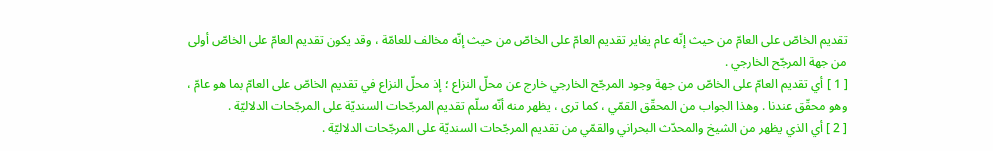تقديم الخاصّ على العامّ من حيث إنّه عام يغاير تقديم العامّ على الخاصّ من حيث إنّه مخالف للعامّة ، وقد يكون تقديم العامّ على الخاصّ أولى من جهة المرجّح الخارجي .
[ 1 ] أي تقديم العامّ على الخاصّ من جهة وجود المرجّح الخارجي خارج عن محلّ النزاع ؛ إذ محلّ النزاع في تقديم الخاصّ على العامّ بما هو عامّ ، وهو محقّق عندنا . وهذا الجواب من المحقّق القمّي ، كما ترى ، يظهر منه أنّه سلّم تقديم المرجّحات السنديّة على المرجّحات الدلاليّة .
[ 2 ] أي الذي يظهر من الشيخ والمحدّث البحراني والقمّي من تقديم المرجّحات السنديّة على المرجّحات الدلاليّة .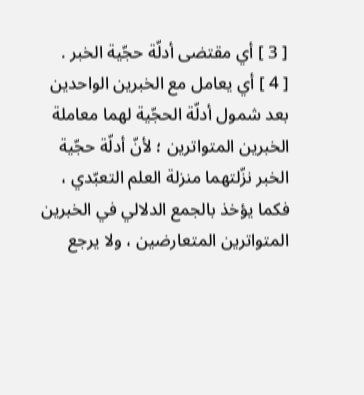[ 3 ] أي مقتضى أدلّة حجّية الخبر .
[ 4 ] أي يعامل مع الخبرين الواحدين بعد شمول أدلّة الحجّية لهما معاملة الخبرين المتواترين ؛ لأنّ أدلّة حجّية الخبر نزّلتهما منزلة العلم التعبّدي ، فكما يؤخذ بالجمع الدلالي في الخبرين المتواترين المتعارضين ، ولا يرجع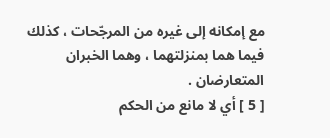مع إمكانه إلى غيره من المرجّحات ، كذلك فيما هما بمنزلتهما ، وهما الخبران المتعارضان .
[ 5 ] أي لا مانع من الحكم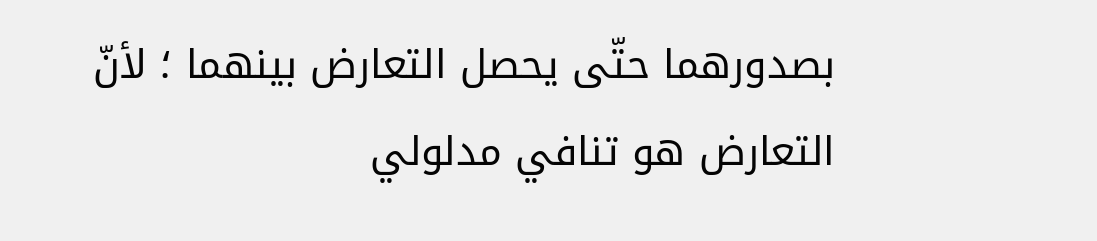بصدورهما حتّى يحصل التعارض بينهما ؛ لأنّ التعارض هو تنافي مدلولي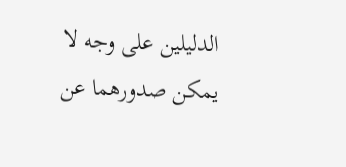الدليلين على وجه لا يمكن صدورهما عن